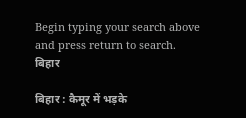Begin typing your search above and press return to search.
बिहार

बिहार : कैमूर में भड़के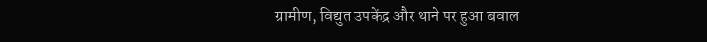ग्रामीण, विद्युत उपकेंद्र और थाने पर हुआ बवाल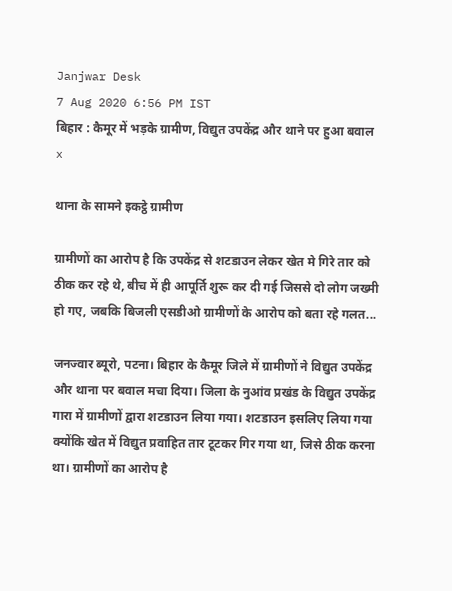Janjwar Desk
7 Aug 2020 6:56 PM IST
बिहार : कैमूर में भड़के ग्रामीण, विद्युत उपकेंद्र और थाने पर हुआ बवाल
x

थाना के सामने इकट्ठे ग्रामीण

ग्रामीणों का आरोप है कि उपकेंद्र से शटडाउन लेकर खेत मे गिरे तार को ठीक कर रहे थे, बीच में ही आपूर्ति शुरू कर दी गई जिससे दो लोग जख्मी हो गए, जबकि बिजली एसडीओ ग्रामीणों के आरोप को बता रहे गलत...

जनज्वार ब्यूरो, पटना। बिहार के कैमूर जिले में ग्रामीणों ने विद्युत उपकेंद्र और थाना पर बवाल मचा दिया। जिला के नुआंव प्रखंड के विद्युत उपकेंद्र गारा में ग्रामीणों द्वारा शटडाउन लिया गया। शटडाउन इसलिए लिया गया क्योंकि खेत में विद्युत प्रवाहित तार टूटकर गिर गया था, जिसे ठीक करना था। ग्रामीणों का आरोप है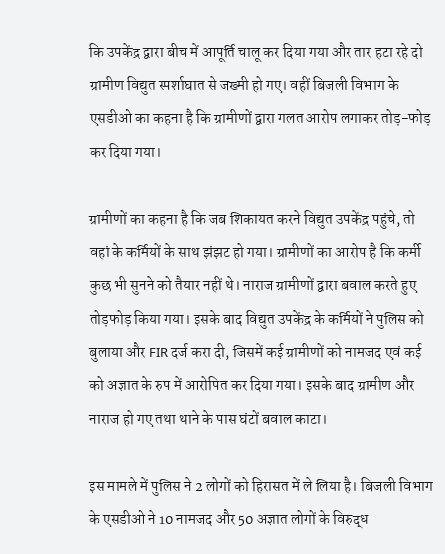कि उपकेंद्र द्वारा बीच में आपूर्ति चालू कर दिया गया और तार हटा रहे दो ग्रामीण विद्युत स्पर्शाघात से जख्मी हो गए। वहीं बिजली विभाग के एसडीओ का कहना है कि ग्रामीणों द्वारा गलत आरोप लगाकर तोड़-फोड़ कर दिया गया।

ग्रामीणों का कहना है कि जब शिकायत करने विद्युत उपकेंद्र पहुंचे, तो वहां के कर्मियों के साथ झंझट हो गया। ग्रामीणों का आरोप है कि कर्मी कुछ भी सुनने को तैयार नहीं थे। नाराज ग्रामीणों द्वारा बवाल करते हुए तोड़फोड़ किया गया। इसके बाद विद्युत उपकेंद्र के कर्मियों ने पुलिस को बुलाया और FIR दर्ज करा दी, जिसमें कई ग्रामीणों को नामजद एवं कई को अज्ञात के रुप में आरोपित कर दिया गया। इसके बाद ग्रामीण और नाराज हो गए तथा थाने के पास घंटों बवाल काटा।

इस मामले में पुलिस ने 2 लोगों को हिरासत में ले लिया है। बिजली विभाग के एसडीओ ने 10 नामजद और 50 अज्ञात लोगों के विरुद्ध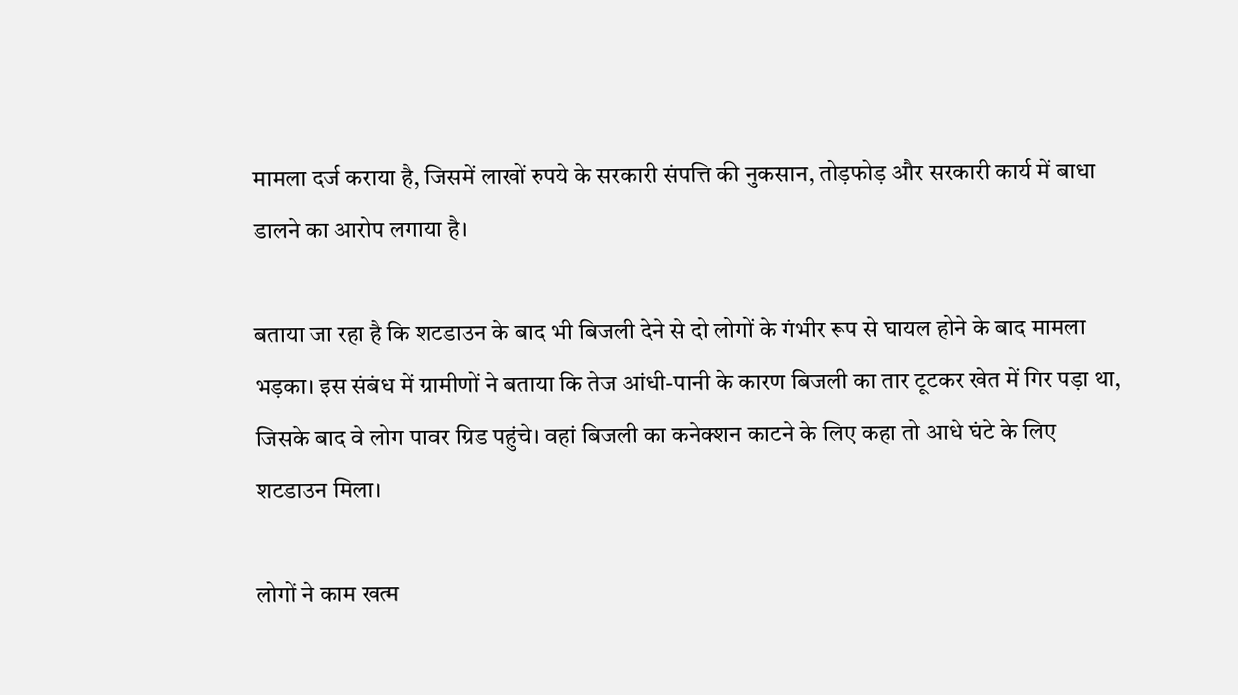मामला दर्ज कराया है, जिसमें लाखों रुपये के सरकारी संपत्ति की नुकसान, तोड़फोड़ और सरकारी कार्य में बाधा डालने का आरोप लगाया है।

बताया जा रहा है कि शटडाउन के बाद भी बिजली देने से दो लोगों के गंभीर रूप से घायल होने के बाद मामला भड़का। इस संबंध में ग्रामीणों ने बताया कि तेज आंधी-पानी के कारण बिजली का तार टूटकर खेत में गिर पड़ा था, जिसके बाद वे लोग पावर ग्रिड पहुंचे। वहां बिजली का कनेक्शन काटने के लिए कहा तो आधे घंटे के लिए शटडाउन मिला।

लोगों ने काम खत्म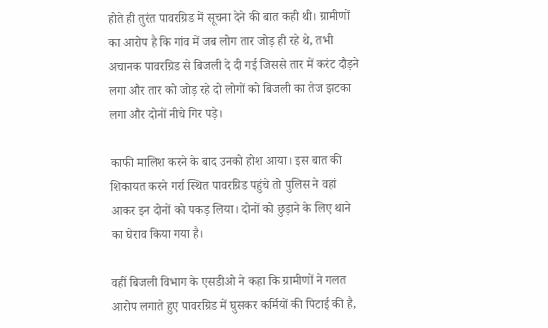होते ही तुरंत पावरग्रिड में सूचना देने की बात कही थी। ग्रामीणों का आरोप है कि गांव में जब लोग तार जोड़ ही रहे थे, तभी अचानक पावरग्रिड से बिजली दे दी गई जिससे तार में करंट दौड़ने लगा और तार को जोड़ रहे दो लोगों को बिजली का तेज झटका लगा और दोनों नीचे गिर पड़े।

काफी मालिश करने के बाद उनको होश आया। इस बात की शिकायत करने गर्रा स्थित पावरग्रिड पहुंचे तो पुलिस ने वहां आकर इन दोनों को पकड़ लिया। दोनों को छुड़ाने के लिए थाने का घेराव किया गया है।

वहीं बिजली विभाग के एसडीओ ने कहा कि ग्रामीणों ने गलत आरोप लगाते हुए पावरग्रिड में घुसकर कर्मियों की पिटाई की है,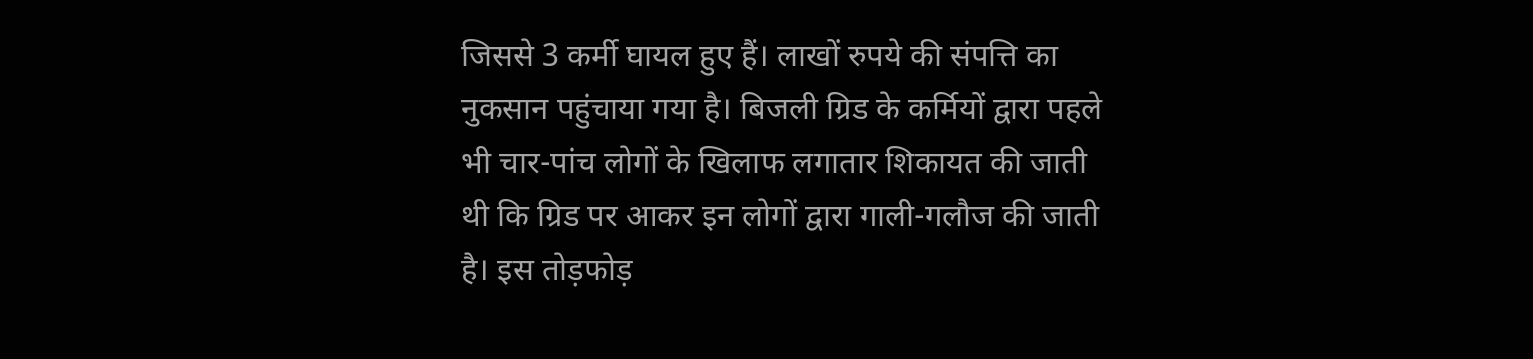जिससे 3 कर्मी घायल हुए हैं। लाखों रुपये की संपत्ति का नुकसान पहुंचाया गया है। बिजली ग्रिड के कर्मियों द्वारा पहले भी चार-पांच लोगों के खिलाफ लगातार शिकायत की जाती थी कि ग्रिड पर आकर इन लोगों द्वारा गाली-गलौज की जाती है। इस तोड़फोड़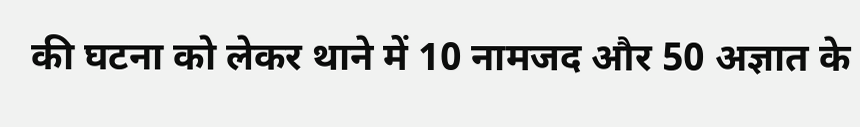की घटना को लेकर थाने में 10 नामजद और 50 अज्ञात के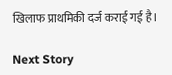खिलाफ प्राथमिकी दर्ज कराई गई है।

Next Story